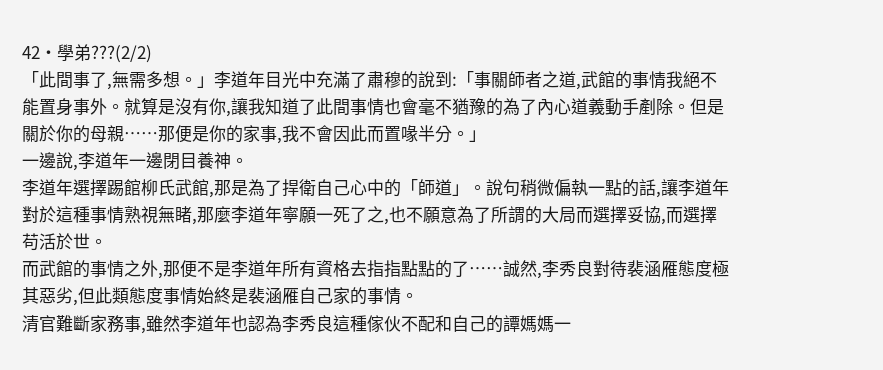42·學弟???(2/2)
「此間事了,無需多想。」李道年目光中充滿了肅穆的說到:「事關師者之道,武館的事情我絕不能置身事外。就算是沒有你,讓我知道了此間事情也會毫不猶豫的為了內心道義動手剷除。但是關於你的母親……那便是你的家事,我不會因此而置喙半分。」
一邊說,李道年一邊閉目養神。
李道年選擇踢館柳氏武館,那是為了捍衛自己心中的「師道」。說句稍微偏執一點的話,讓李道年對於這種事情熟視無睹,那麼李道年寧願一死了之,也不願意為了所謂的大局而選擇妥協,而選擇苟活於世。
而武館的事情之外,那便不是李道年所有資格去指指點點的了……誠然,李秀良對待裴涵雁態度極其惡劣,但此類態度事情始終是裴涵雁自己家的事情。
清官難斷家務事,雖然李道年也認為李秀良這種傢伙不配和自己的譚媽媽一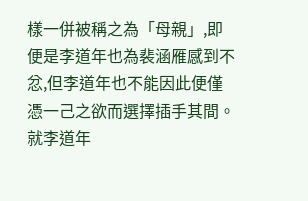樣一併被稱之為「母親」,即便是李道年也為裴涵雁感到不忿,但李道年也不能因此便僅憑一己之欲而選擇插手其間。
就李道年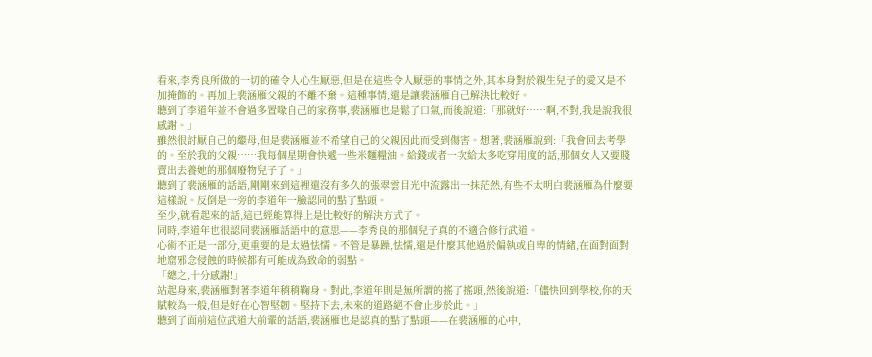看來,李秀良所做的一切的確令人心生厭惡,但是在這些令人厭惡的事情之外,其本身對於親生兒子的愛又是不加掩飾的。再加上裴涵雁父親的不離不棄。這種事情,還是讓裴涵雁自己解決比較好。
聽到了李道年並不會過多置喙自己的家務事,裴涵雁也是鬆了口氣,而後說道:「那就好……啊,不對,我是說我很感謝。」
雖然很討厭自己的繼母,但是裴涵雁並不希望自己的父親因此而受到傷害。想著,裴涵雁說到:「我會回去考學的。至於我的父親……我每個星期會快遞一些米麵糧油。給錢或者一次給太多吃穿用度的話,那個女人又要賤賣出去養她的那個廢物兒子了。」
聽到了裴涵雁的話語,剛剛來到這裡還沒有多久的張翠雲目光中流露出一抹茫然,有些不太明白裴涵雁為什麼要這樣說。反倒是一旁的李道年一臉認同的點了點頭。
至少,就看起來的話,這已經能算得上是比較好的解決方式了。
同時,李道年也很認同裴涵雁話語中的意思——李秀良的那個兒子真的不適合修行武道。
心術不正是一部分,更重要的是太過怯懦。不管是暴躁,怯懦,還是什麼其他過於偏執或自卑的情緒,在面對面對地窟邪念侵蝕的時候都有可能成為致命的弱點。
「總之,十分感謝!」
站起身來,裴涵雁對著李道年稍稍鞠身。對此,李道年則是無所謂的搖了搖頭,然後說道:「儘快回到學校,你的天賦較為一般,但是好在心智堅韌。堅持下去,未來的道路絕不會止步於此。」
聽到了面前這位武道大前輩的話語,裴涵雁也是認真的點了點頭——在裴涵雁的心中,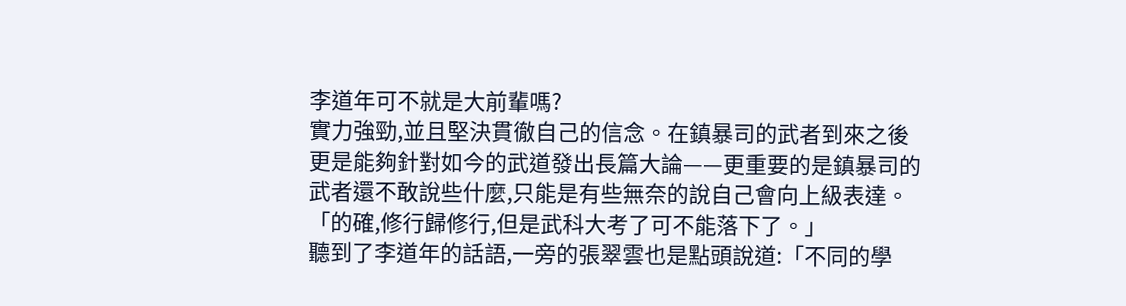李道年可不就是大前輩嗎?
實力強勁,並且堅決貫徹自己的信念。在鎮暴司的武者到來之後更是能夠針對如今的武道發出長篇大論——更重要的是鎮暴司的武者還不敢說些什麼,只能是有些無奈的說自己會向上級表達。
「的確,修行歸修行,但是武科大考了可不能落下了。」
聽到了李道年的話語,一旁的張翠雲也是點頭說道:「不同的學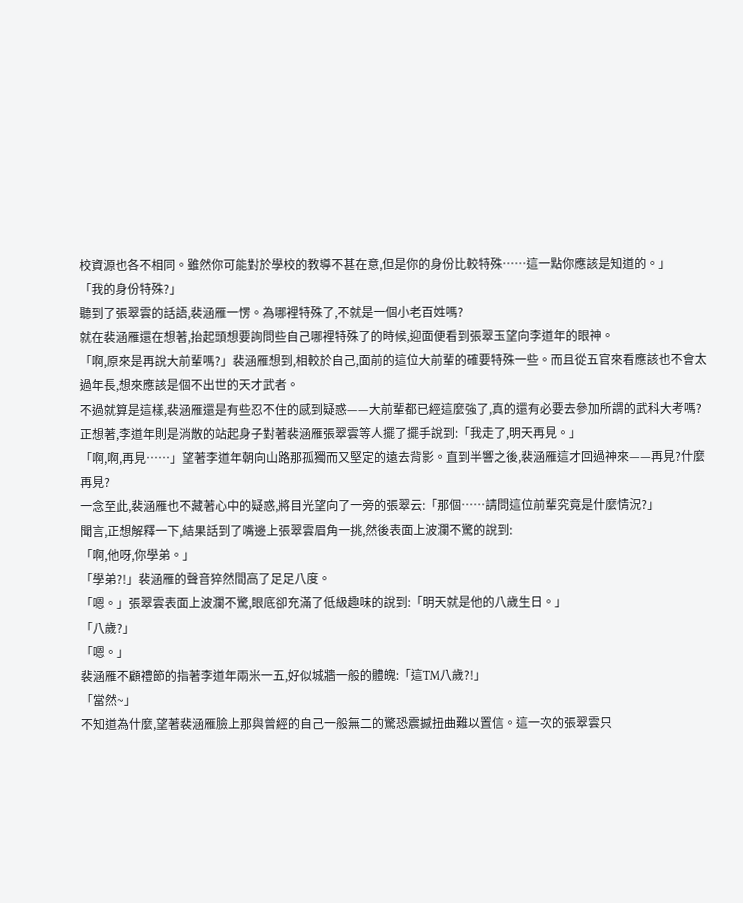校資源也各不相同。雖然你可能對於學校的教導不甚在意,但是你的身份比較特殊……這一點你應該是知道的。」
「我的身份特殊?」
聽到了張翠雲的話語,裴涵雁一愣。為哪裡特殊了,不就是一個小老百姓嗎?
就在裴涵雁還在想著,抬起頭想要詢問些自己哪裡特殊了的時候,迎面便看到張翠玉望向李道年的眼神。
「啊,原來是再說大前輩嗎?」裴涵雁想到,相較於自己,面前的這位大前輩的確要特殊一些。而且從五官來看應該也不會太過年長,想來應該是個不出世的天才武者。
不過就算是這樣,裴涵雁還是有些忍不住的感到疑惑——大前輩都已經這麼強了,真的還有必要去參加所謂的武科大考嗎?
正想著,李道年則是消散的站起身子對著裴涵雁張翠雲等人擺了擺手說到:「我走了,明天再見。」
「啊,啊,再見……」望著李道年朝向山路那孤獨而又堅定的遠去背影。直到半響之後,裴涵雁這才回過神來——再見?什麼再見?
一念至此,裴涵雁也不藏著心中的疑惑,將目光望向了一旁的張翠云:「那個……請問這位前輩究竟是什麼情況?」
聞言,正想解釋一下,結果話到了嘴邊上張翠雲眉角一挑,然後表面上波瀾不驚的說到:
「啊,他呀,你學弟。」
「學弟?!」裴涵雁的聲音猝然間高了足足八度。
「嗯。」張翠雲表面上波瀾不驚,眼底卻充滿了低級趣味的說到:「明天就是他的八歲生日。」
「八歲?」
「嗯。」
裴涵雁不顧禮節的指著李道年兩米一五,好似城牆一般的體魄:「這TM八歲?!」
「當然~」
不知道為什麼,望著裴涵雁臉上那與曾經的自己一般無二的驚恐震撼扭曲難以置信。這一次的張翠雲只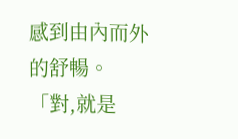感到由內而外的舒暢。
「對,就是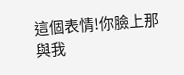這個表情!你臉上那與我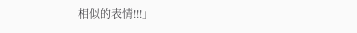相似的表情!!!」